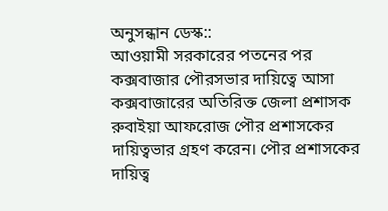অনুসন্ধান ডেস্ক::
আওয়ামী সরকারের পতনের পর কক্সবাজার পৌরসভার দায়িত্বে আসা কক্সবাজারের অতিরিক্ত জেলা প্রশাসক রুবাইয়া আফরোজ পৌর প্রশাসকের দায়িত্বভার গ্রহণ করেন। পৌর প্রশাসকের দায়িত্ব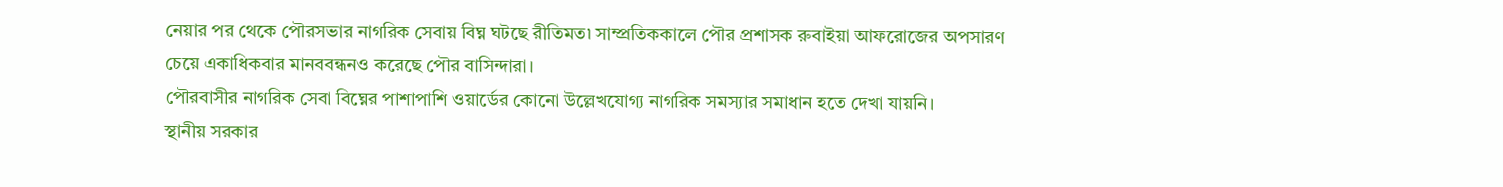নেয়ার পর থেকে পৌরসভার নাগরিক সেবায় বিঘ্ন ঘটছে রীতিমত৷ সাম্প্রতিককালে পৌর প্রশাসক রুবাইয়া আফরোজের অপসারণ চেয়ে একাধিকবার মানববন্ধনও করেছে পৌর বাসিন্দারা।
পৌরবাসীর নাগরিক সেবা বিঘ্নের পাশাপাশি ওয়ার্ডের কোনো উল্লেখযোগ্য নাগরিক সমস্যার সমাধান হতে দেখা যায়নি।
স্থানীয় সরকার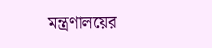মন্ত্রণালয়ের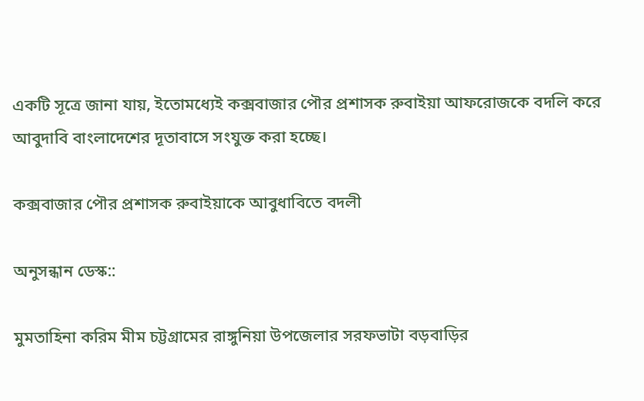একটি সূত্রে জানা যায়, ইতোমধ্যেই কক্সবাজার পৌর প্রশাসক রুবাইয়া আফরোজকে বদলি করে আবুদাবি বাংলাদেশের দূতাবাসে সংযুক্ত করা হচ্ছে।

কক্সবাজার পৌর প্রশাসক রুবাইয়াকে আবুধাবিতে বদলী

অনুসন্ধান ডেস্ক::

মুমতাহিনা করিম মীম চট্টগ্রামের রাঙ্গুনিয়া উপজেলার সরফভাটা বড়বাড়ির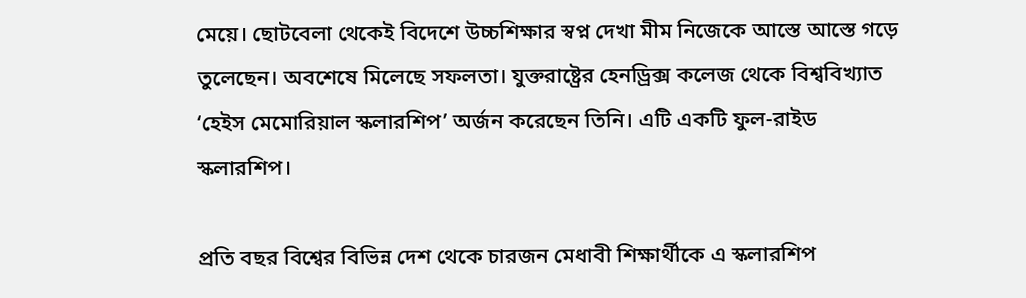মেয়ে। ছোটবেলা থেকেই বিদেশে উচ্চশিক্ষার স্বপ্ন দেখা মীম নিজেকে আস্তে আস্তে গড়ে তুলেছেন। অবশেষে মিলেছে সফলতা। যুক্তরাষ্ট্রের হেনড্রিক্স কলেজ থেকে বিশ্ববিখ্যাত ‘হেইস মেমোরিয়াল স্কলারশিপ’ অর্জন করেছেন তিনি। এটি একটি ফুল-রাইড স্কলারশিপ।

প্রতি বছর বিশ্বের বিভিন্ন দেশ থেকে চারজন মেধাবী শিক্ষার্থীকে এ স্কলারশিপ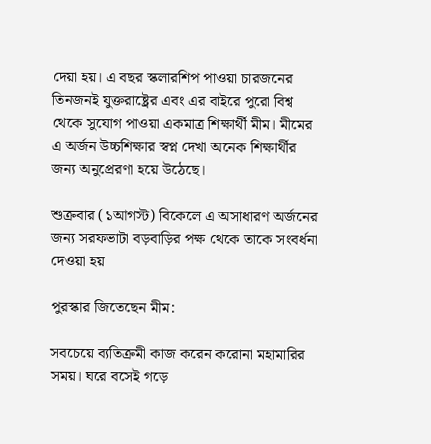দেয়া হয়। এ বছর স্কলারশিপ পাওয়া চারজনের তিনজনই যুক্তরাষ্ট্রের এবং এর বাইরে পুরো বিশ্ব থেকে সুযোগ পাওয়া একমাত্র শিক্ষার্থী মীম। মীমের এ অর্জন উচ্চশিক্ষার স্বপ্ন দেখা অনেক শিক্ষার্থীর জন্য অনুপ্রেরণা হয়ে উঠেছে।

শুক্রবার (১আগস্ট) বিকেলে এ অসাধারণ অর্জনের জন্য সরফভাটা বড়বাড়ির পক্ষ থেকে তাকে সংবর্ধনা দেওয়া হয়

পুরস্কার জিতেছেন মীম:

সবচেয়ে ব্যতিক্রমী কাজ করেন করোনা মহামারির সময়। ঘরে বসেই গড়ে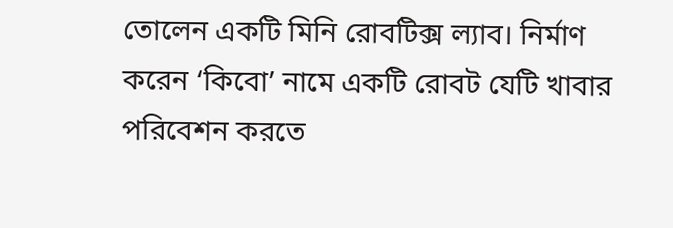তোলেন একটি মিনি রোবটিক্স ল্যাব। নির্মাণ করেন ‘কিবো’ নামে একটি রোবট যেটি খাবার পরিবেশন করতে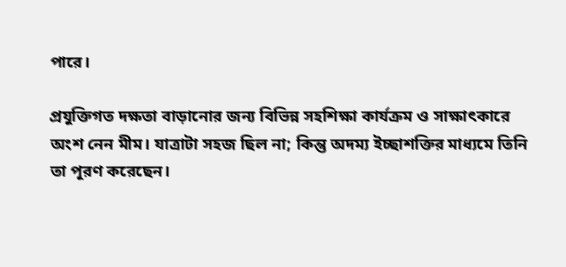পারে।

প্রযুক্তিগত দক্ষতা বাড়ানোর জন্য বিভিন্ন সহশিক্ষা কার্যক্রম ও সাক্ষাৎকারে অংশ নেন মীম। যাত্রাটা সহজ ছিল না; কিন্তু অদম্য ইচ্ছাশক্তির মাধ্যমে তিনি তা পূরণ করেছেন।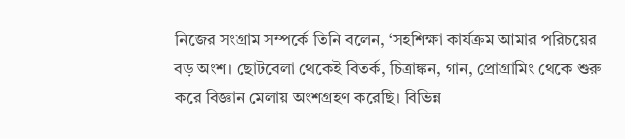নিজের সংগ্রাম সম্পর্কে তিনি বলেন, ‘সহশিক্ষা কার্যক্রম আমার পরিচয়ের বড় অংশ। ছোটবেলা থেকেই বিতর্ক, চিত্রাঙ্কন, গান, প্রোগ্রামিং থেকে শুরু করে বিজ্ঞান মেলায় অংশগ্রহণ করেছি। বিভিন্ন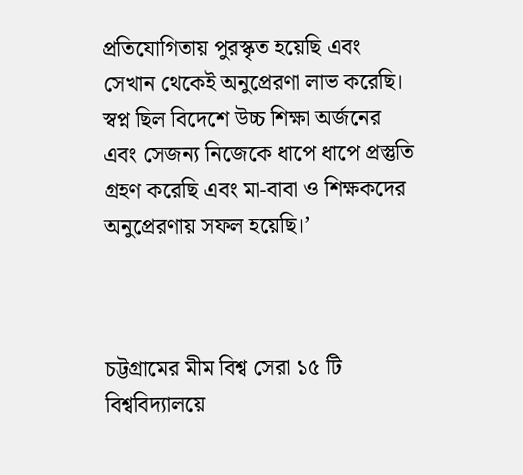প্রতিযোগিতায় পুরস্কৃত হয়েছি এবং সেখান থেকেই অনুপ্রেরণা লাভ করেছি। স্বপ্ন ছিল বিদেশে উচ্চ শিক্ষা অর্জনের এবং সেজন্য নিজেকে ধাপে ধাপে প্রস্তুতি গ্রহণ করেছি এবং মা-বাবা ও শিক্ষকদের অনুপ্রেরণায় সফল হয়েছি।’



চট্টগ্রামের মীম বিশ্ব সেরা ১৫ টি বিশ্ববিদ্যালয়ে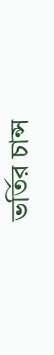ভর্তির চান্স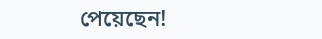পেয়েছেন!